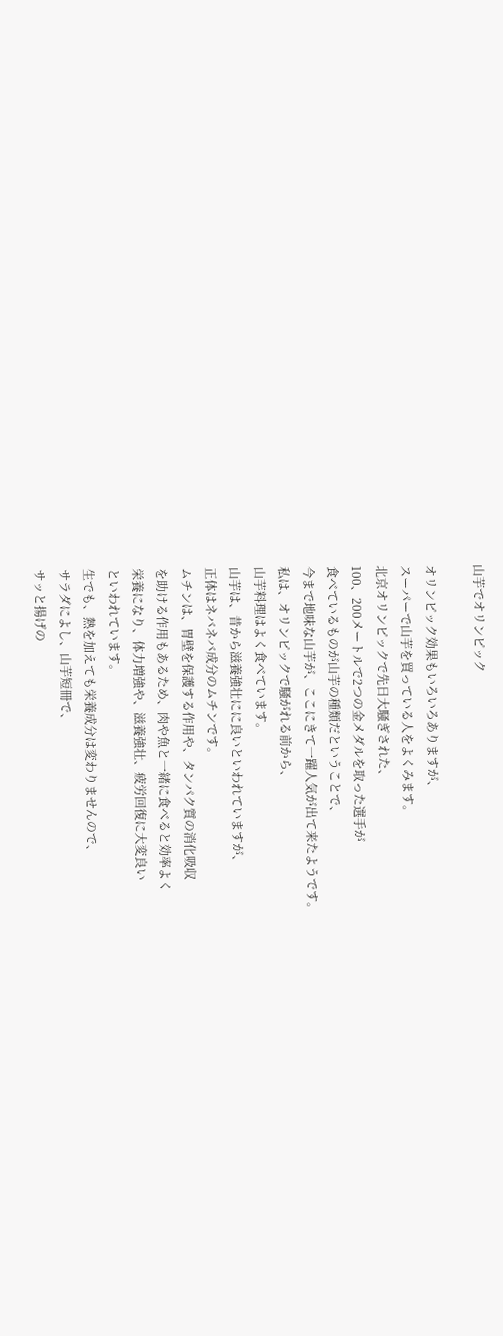山芋でオリンピック

オリンピック効果もいろいろありますが、
スーパーで山芋を買っている人をよくみます。
北京オリンピックで先日大騒ぎされた、
100、200メートルで2つの金メダルを取った選手が
食べているものが山芋の種類だということで、
今まで地味な山芋が、ここにきて一躍人気が出て来たようです。
私は、オリンピックで騒がれる前から、
山芋料理はよく食べています。
山芋は、昔から滋養強壮にに良いといわれていますが、
正体はネバネバ成分のムチンです。
ムチンは、胃壁を保護する作用や、タンパク質の消化吸収
を助ける作用もあるため、肉や魚と一緒に食べると効率よく
栄養になり、体力増強や、滋養強壮、疲労回復に大変良い
といわれています。
生でも、熱を加えても栄養成分は変わりませんので、
サラダによし、山芋短冊で、
サッと揚げの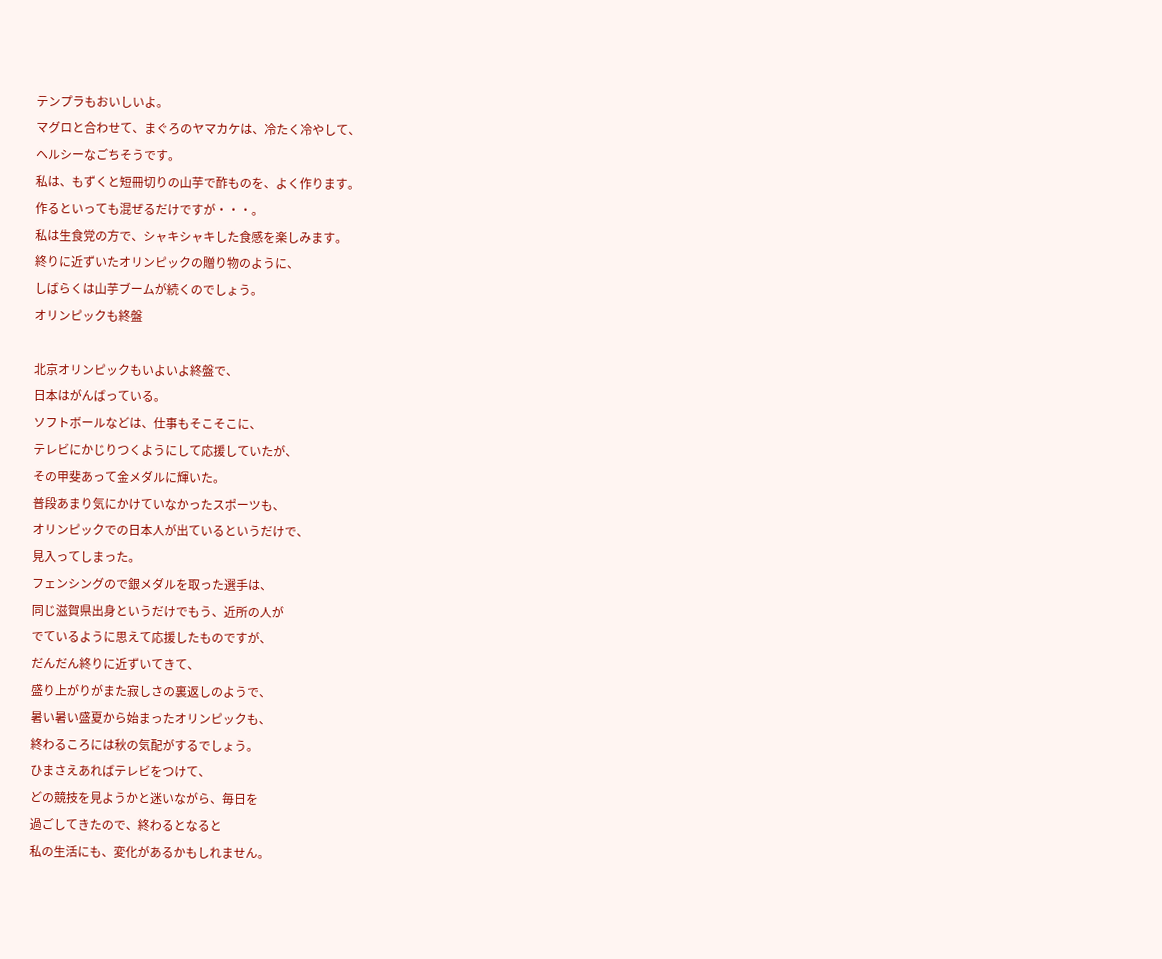テンプラもおいしいよ。
マグロと合わせて、まぐろのヤマカケは、冷たく冷やして、
ヘルシーなごちそうです。
私は、もずくと短冊切りの山芋で酢ものを、よく作ります。
作るといっても混ぜるだけですが・・・。
私は生食党の方で、シャキシャキした食感を楽しみます。
終りに近ずいたオリンピックの贈り物のように、
しばらくは山芋ブームが続くのでしょう。
オリンピックも終盤

北京オリンピックもいよいよ終盤で、
日本はがんばっている。
ソフトボールなどは、仕事もそこそこに、
テレビにかじりつくようにして応援していたが、
その甲斐あって金メダルに輝いた。
普段あまり気にかけていなかったスポーツも、
オリンピックでの日本人が出ているというだけで、
見入ってしまった。
フェンシングので銀メダルを取った選手は、
同じ滋賀県出身というだけでもう、近所の人が
でているように思えて応援したものですが、
だんだん終りに近ずいてきて、
盛り上がりがまた寂しさの裏返しのようで、
暑い暑い盛夏から始まったオリンピックも、
終わるころには秋の気配がするでしょう。
ひまさえあればテレビをつけて、
どの競技を見ようかと迷いながら、毎日を
過ごしてきたので、終わるとなると
私の生活にも、変化があるかもしれません。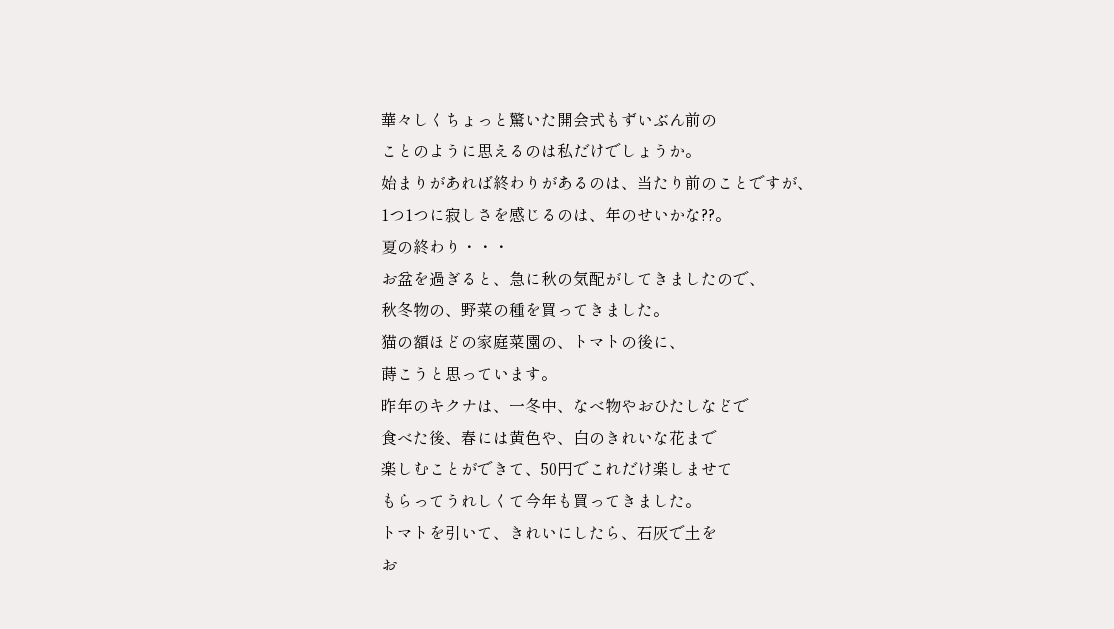華々しくちょっと驚いた開会式もずいぶん前の
ことのように思えるのは私だけでしょうか。
始まりがあれば終わりがあるのは、当たり前のことですが、
1つ1つに寂しさを感じるのは、年のせいかな??。
夏の終わり・・・
お盆を過ぎると、急に秋の気配がしてきましたので、
秋冬物の、野菜の種を買ってきました。
猫の額ほどの家庭菜園の、トマトの後に、
蒔こうと思っています。
昨年のキクナは、一冬中、なべ物やおひたしなどで
食べた後、春には黄色や、白のきれいな花まで
楽しむことができて、50円でこれだけ楽しませて
もらってうれしくて今年も買ってきました。
トマトを引いて、きれいにしたら、石灰で土を
お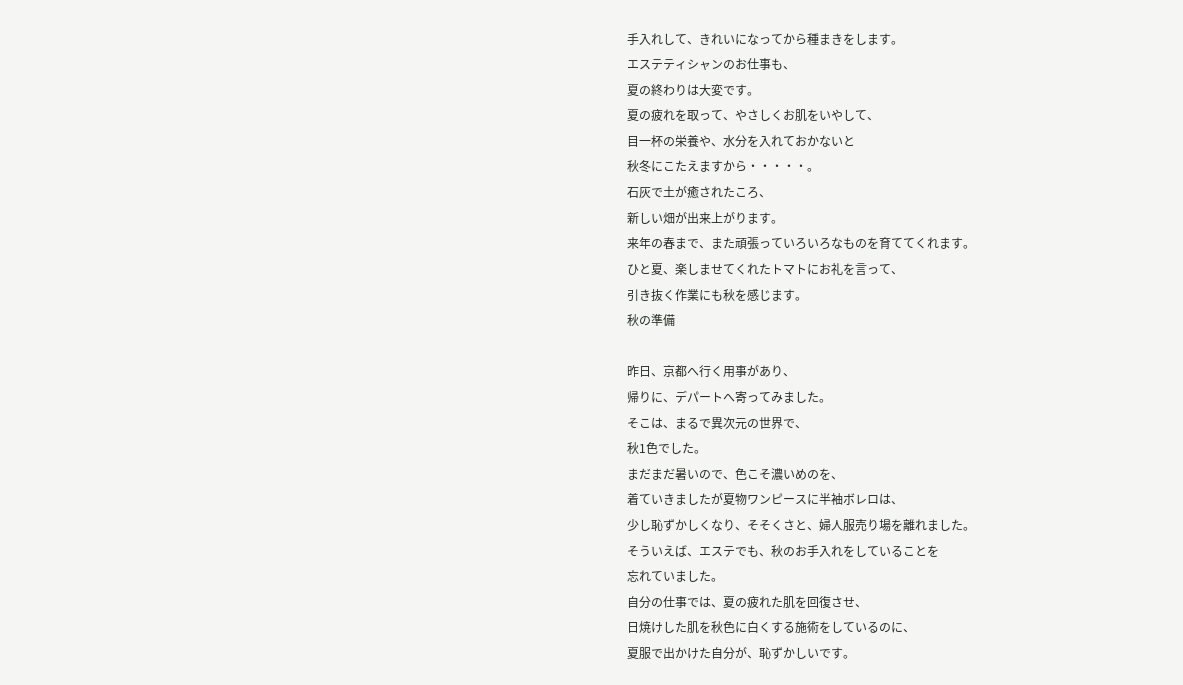手入れして、きれいになってから種まきをします。
エステティシャンのお仕事も、
夏の終わりは大変です。
夏の疲れを取って、やさしくお肌をいやして、
目一杯の栄養や、水分を入れておかないと
秋冬にこたえますから・・・・・。
石灰で土が癒されたころ、
新しい畑が出来上がります。
来年の春まで、また頑張っていろいろなものを育ててくれます。
ひと夏、楽しませてくれたトマトにお礼を言って、
引き抜く作業にも秋を感じます。
秋の準備

昨日、京都へ行く用事があり、
帰りに、デパートへ寄ってみました。
そこは、まるで異次元の世界で、
秋1色でした。
まだまだ暑いので、色こそ濃いめのを、
着ていきましたが夏物ワンピースに半袖ボレロは、
少し恥ずかしくなり、そそくさと、婦人服売り場を離れました。
そういえば、エステでも、秋のお手入れをしていることを
忘れていました。
自分の仕事では、夏の疲れた肌を回復させ、
日焼けした肌を秋色に白くする施術をしているのに、
夏服で出かけた自分が、恥ずかしいです。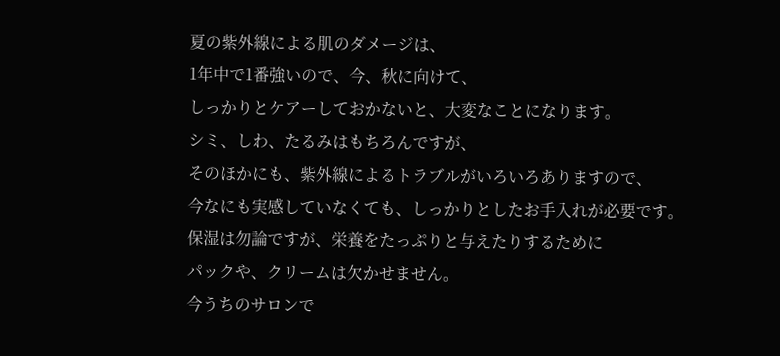夏の紫外線による肌のダメージは、
1年中で1番強いので、今、秋に向けて、
しっかりとケアーしておかないと、大変なことになります。
シミ、しわ、たるみはもちろんですが、
そのほかにも、紫外線によるトラブルがいろいろありますので、
今なにも実感していなくても、しっかりとしたお手入れが必要です。
保湿は勿論ですが、栄養をたっぷりと与えたりするために
パックや、クリームは欠かせません。
今うちのサロンで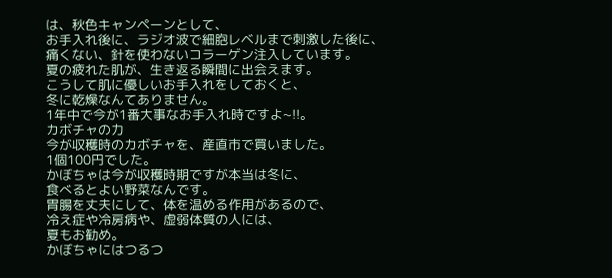は、秋色キャンペーンとして、
お手入れ後に、ラジオ波で細胞レベルまで刺激した後に、
痛くない、針を使わないコラーゲン注入しています。
夏の疲れた肌が、生き返る瞬間に出会えます。
こうして肌に優しいお手入れをしておくと、
冬に乾燥なんてありません。
1年中で今が1番大事なお手入れ時ですよ~!!。
カボチャの力
今が収穫時のカボチャを、産直市で買いました。
1個100円でした。
かぼちゃは今が収穫時期ですが本当は冬に、
食べるとよい野菜なんです。
胃腸を丈夫にして、体を温める作用があるので、
冷え症や冷房病や、虚弱体質の人には、
夏もお勧め。
かぼちゃにはつるつ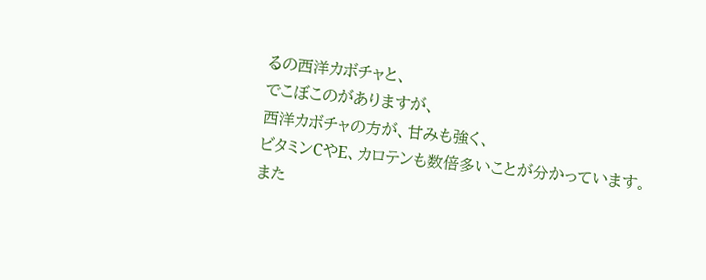るの西洋カボチャと、
でこぼこのがありますが、
西洋カボチャの方が、甘みも強く、
ビタミンCやE、カロテンも数倍多いことが分かっています。
また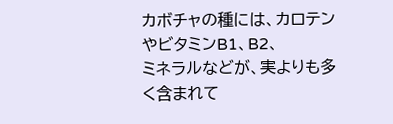カボチャの種には、カロテンやビタミンB1、B2、
ミネラルなどが、実よりも多く含まれて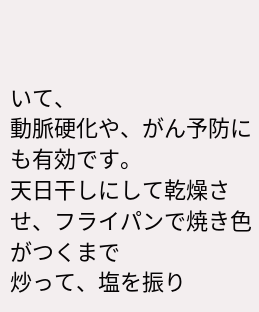いて、
動脈硬化や、がん予防にも有効です。
天日干しにして乾燥させ、フライパンで焼き色がつくまで
炒って、塩を振り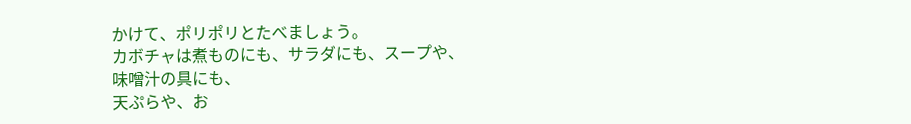かけて、ポリポリとたべましょう。
カボチャは煮ものにも、サラダにも、スープや、
味噌汁の具にも、
天ぷらや、お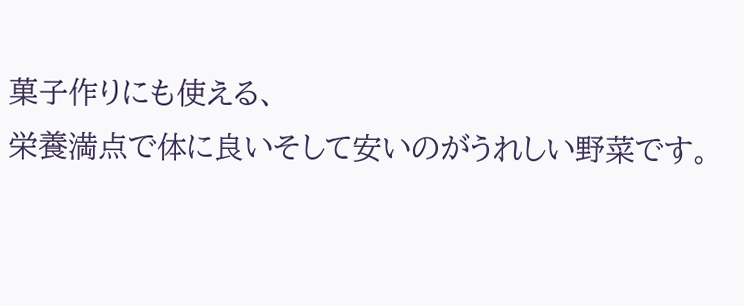菓子作りにも使える、
栄養満点で体に良いそして安いのがうれしい野菜です。